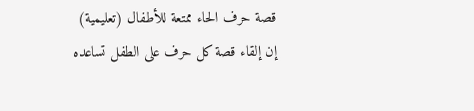قصة حرف الحاء ممتعة للأطفال (تعليمية)
إن إلقاء قصة كل حرف على الطفل تساعده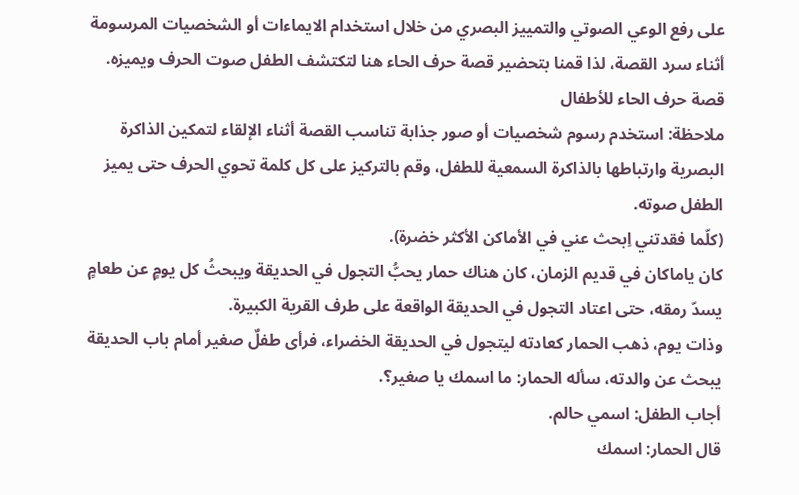على رفع الوعي الصوتي والتمييز البصري من خلال استخدام الايماءات أو الشخصيات المرسومة أثناء سرد القصة، لذا قمنا بتحضير قصة حرف الحاء هنا لتكتشف الطفل صوت الحرف ويميزه.
قصة حرف الحاء للأطفال
ملاحظة: استخدم رسوم شخصيات أو صور جذابة تناسب القصة أثناء الإلقاء لتمكين الذاكرة البصرية وارتباطها بالذاكرة السمعية للطفل، وقم بالتركيز على كل كلمة تحوي الحرف حتى يميز الطفل صوته.
(كلّما فقدتني اِبحث عني في الأماكن الأكثر خضرة).
كان ياماكان في قديم الزمان، كان هناك حمار يحبُّ التجول في الحديقة ويبحثُ كل يومٍ عن طعامٍ يسدّ رمقه، حتى اعتاد التجول في الحديقة الواقعة على طرف القرية الكبيرة.
وذات يوم، ذهب الحمار كعادته ليتجول في الحديقة الخضراء، فرأى طفلٌ صغير أمام باب الحديقة يبحث عن والدته، سأله الحمار: ما اسمك يا صغير؟.
أجاب الطفل: اسمي حالم.
قال الحمار: اسمك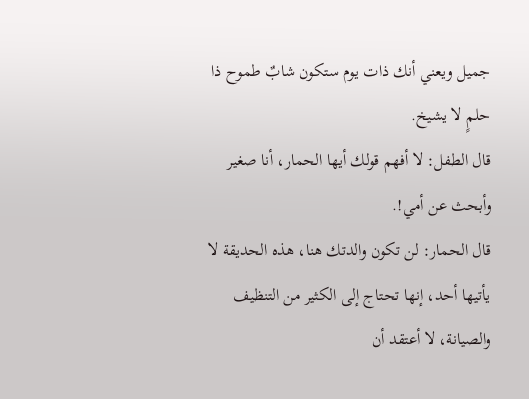جميل ويعني أنك ذات يوم ستكون شابٌ طموح ذا حلمٍ لا يشيخ.
قال الطفل: لا أفهم قولك أيها الحمار، أنا صغير وأبحث عن أمي!.
قال الحمار: لن تكون والدتك هنا، هذه الحديقة لا يأتيها أحد، إنها تحتاج إلى الكثير من التنظيف والصيانة، لا أعتقد أن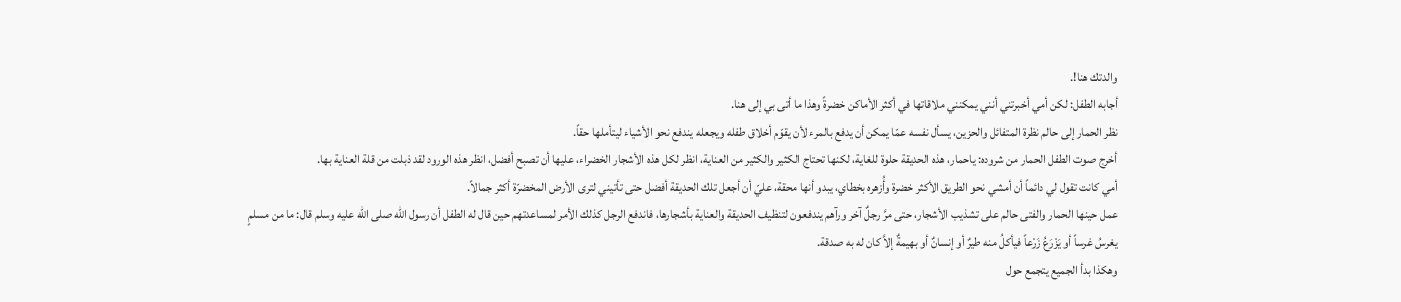والدتك هنا!.
أجابه الطفل: لكن أمي أخبرتني أنني يمكنني ملاقاتها في أكثر الأماكن خضرةً وهذا ما أتى بي إلى هنا.
نظر الحمار إلى حالم نظرة المتفائل والحزين، يسأل نفسه عمّا يمكن أن يدفع بالمرء لأن يقوّم أخلاق طفله ويجعله يندفع نحو الأشياء ليتأملها حقاً.
أخرج صوت الطفل الحمار من شروده: ياحمار، هذه الحديقة حلوة للغاية، لكنها تحتاج الكثير والكثير من العناية، انظر لكل هذه الأشجار الخضراء، عليها أن تصبح أفضل، انظر هذه الورود لقد ذبلت من قلة العناية بها.
أمي كانت تقول لي دائماً أن أمشي نحو الطريق الأكثر خضرة وأُزهره بخطاي، يبدو أنها محقة، عليّ أن أجعل تلك الحديقة أفضل حتى تأتيني لترى الأرض المخضرّة أكثر جمالاً.
عمل حينها الحمار والفتى حالم على تشذيب الأشجار، حتى مرَّ رجلٌ آخر ورآهم يندفعون لتنظيف الحديقة والعناية بأشجارها، فاندفع الرجل كذلك الأمر لمساعدتهم حين قال له الطفل أن رسول الله صلى الله عليه وسلم قال: ما من مسلمٍ يغرسُ غرساً أو يَزْرَعُ زَرْعاً فيأكلُ منه طيرٌ أو إنسانٌ أو بهيمةٌ إلاَّ كان له به صدقة.
وهكذا بدأ الجميع يتجمع حول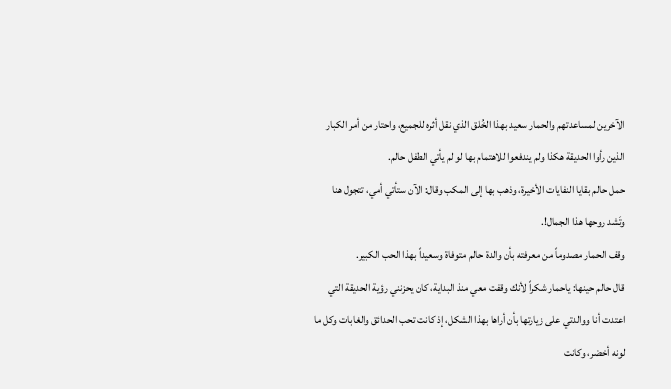الآخرين لمساعدتهم والحمار سعيد بهذا الخُلق الذي نقل أثره للجميع، واحتار من أمر الكبار الذين رأوا الحديقة هكذا ولم يندفعوا للاهتمام بها لو لم يأتي الطفل حالم.
حمل حالم بقايا النفايات الأخيرة، وذهب بها إلى المكب وقال: الآن ستأتي أمي، تتجول هنا وتَشد روحها هذا الجمال!.
وقف الحمار مصدوماً من معرفته بأن والدة حالم متوفاة وسعيداً بهذا الحب الكبير.
قال حالم حينها: ياحمار شكراً لأنك وقفت معي منذ البداية، كان يحزنني رؤية الحديقة التي اعتدت أنا ووالدتي على زيارتها بأن أراها بهذا الشكل، إذ كانت تحب الحدائق والغابات وكل ما لونه أخضر، وكانت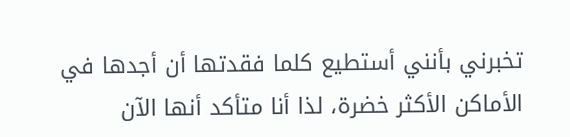تخبرني بأنني أستطيع كلما فقدتها أن أجدها في الأماكن الأكثر خضرة، لذا أنا متأكد أنها الآن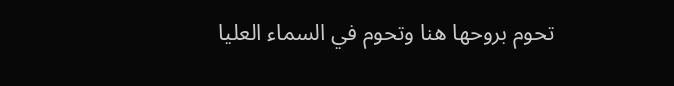تحوم بروحها هنا وتحوم في السماء العليا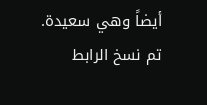أيضاً وهي سعيدة.
تم نسخ الرابط